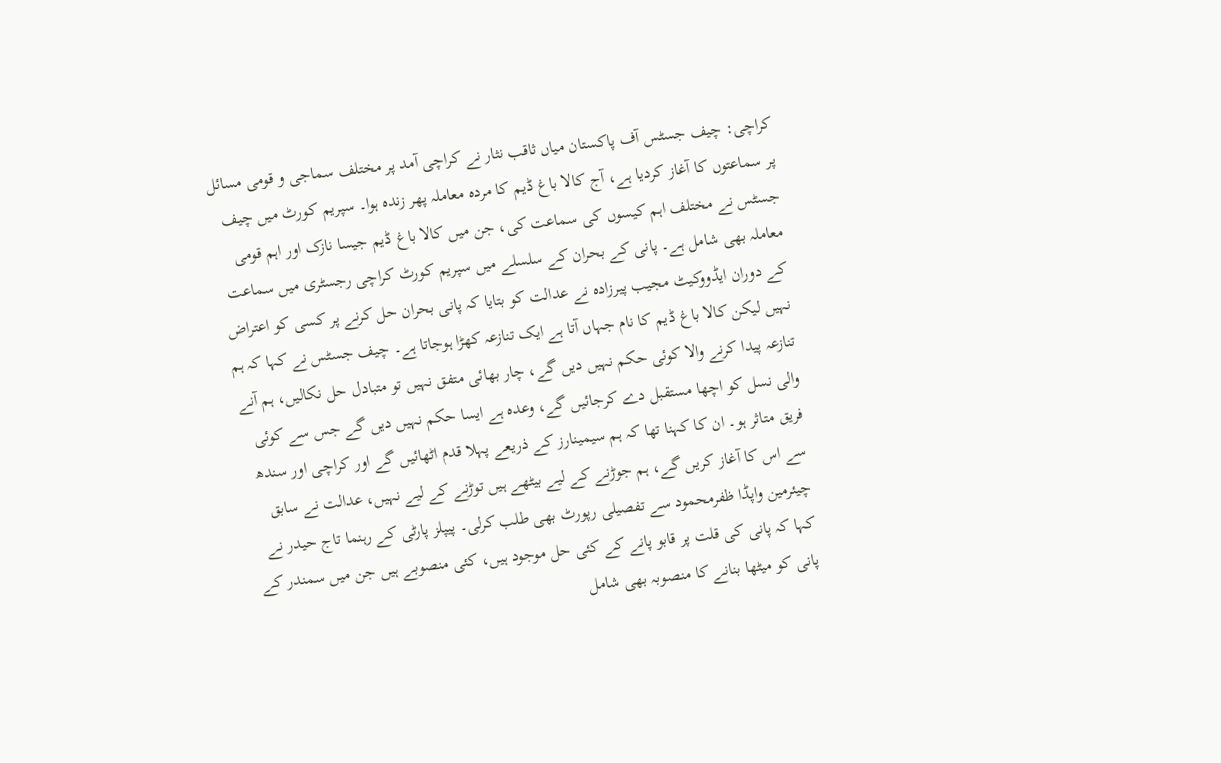کراچی: چیف جسٹس آف پاکستان میاں ثاقب نثار نے کراچی آمد پر مختلف سماجی و قومی مسائل پر سماعتوں کا آغاز کردیا ہے، آج کالا باغ ڈیم کا مردہ معاملہ پھر زندہ ہوا۔ سپریم کورٹ میں چیف جسٹس نے مختلف اہم کیسوں کی سماعت کی، جن میں کالا باغ ڈیم جیسا نازک اور اہم قومی معاملہ بھی شامل ہے۔ پانی کے بحران کے سلسلے میں سپریم کورٹ کراچی رجسٹری میں سماعت کے دوران ایڈووکیٹ مجیب پیرزادہ نے عدالت کو بتایا کہ پانی بحران حل کرنے پر کسی کو اعتراض نہیں لیکن کالا باغ ڈیم کا نام جہاں آتا ہے ایک تنازعہ کھڑا ہوجاتا ہے۔ چیف جسٹس نے کہا کہ ہم تنازعہ پیدا کرنے والا کوئی حکم نہیں دیں گے، چار بھائی متفق نہیں تو متبادل حل نکالیں، ہم آنے والی نسل کو اچھا مستقبل دے کرجائیں گے، وعدہ ہے ایسا حکم نہیں دیں گے جس سے کوئی فریق متاثر ہو۔ ان کا کہنا تھا کہ ہم سیمینارز کے ذریعے پہلا قدم اٹھائیں گے اور کراچی اور سندھ سے اس کا آغاز کریں گے، ہم جوڑنے کے لیے بیٹھے ہیں توڑنے کے لیے نہیں، عدالت نے سابق چیئرمین واپڈا ظفرمحمود سے تفصیلی رپورٹ بھی طلب کرلی۔ پیپلز پارٹی کے رہنما تاج حیدر نے کہا کہ پانی کی قلت پر قابو پانے کے کئی حل موجود ہیں، کئی منصوبے ہیں جن میں سمندر کے پانی کو میٹھا بنانے کا منصوبہ بھی شامل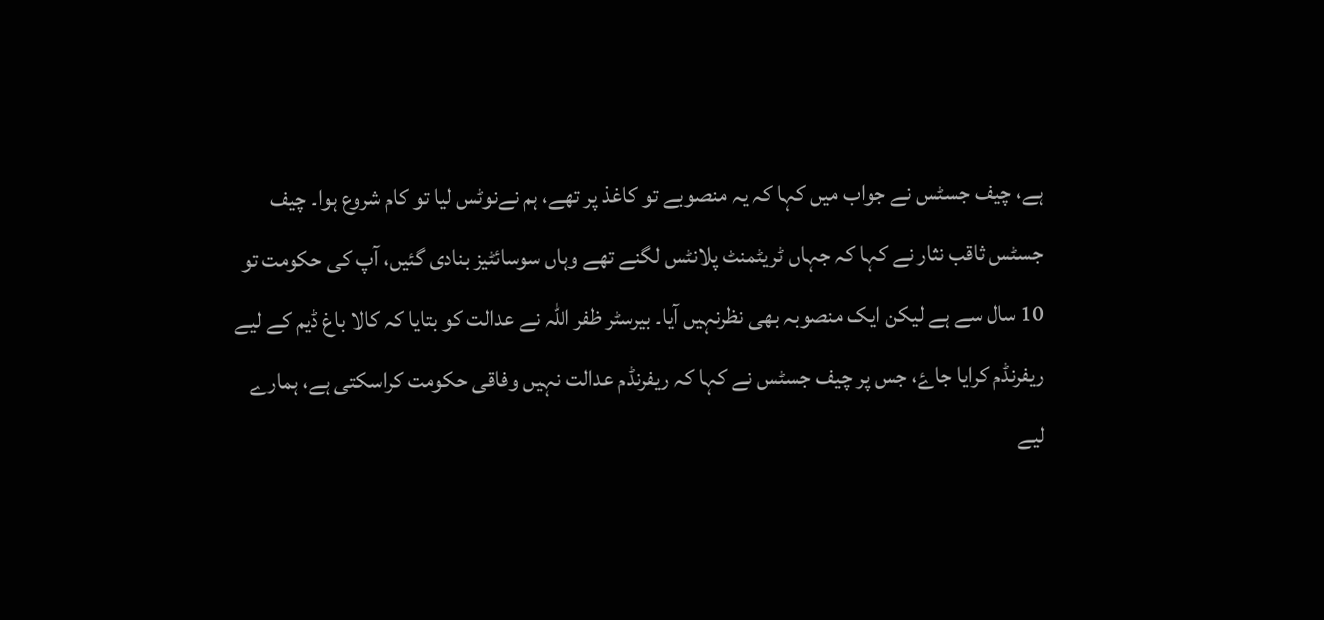ہے، چیف جسٹس نے جواب میں کہا کہ یہ منصوبے تو کاغذ پر تھے، ہم نےنوٹس لیا تو کام شروع ہوا۔ چیف جسٹس ثاقب نثار نے کہا کہ جہاں ٹریٹمنٹ پلانٹس لگنے تھے وہاں سوسائٹیز بنادی گئیں، آپ کی حکومت تو 10 سال سے ہے لیکن ایک منصوبہ بھی نظرنہیں آیا۔ بیرسٹر ظفر اللہ نے عدالت کو بتایا کہ کالا باغ ڈیم کے لیے ریفرنڈم کرایا جاۓ، جس پر چیف جسٹس نے کہا کہ ریفرنڈم عدالت نہیں وفاقی حکومت کراسکتی ہے، ہمارے لیے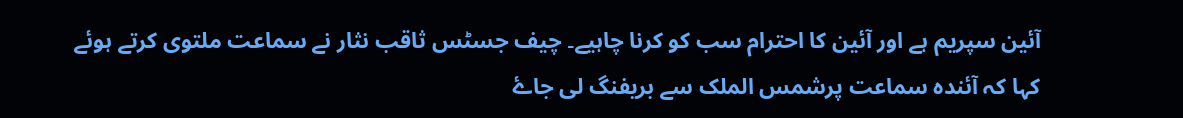آئین سپریم ہے اور آئین کا احترام سب کو کرنا چاہیے۔ چیف جسٹس ثاقب نثار نے سماعت ملتوی کرتے ہوئے کہا کہ آئندہ سماعت پرشمس الملک سے بریفنگ لی جاۓ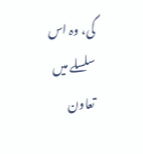گی، وہ اس سلسلے میں تعاون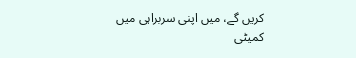کریں گے، میں اپنی سربراہی میں کمیٹی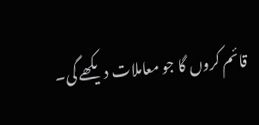قائم کروں گا جو معاملات دیکھے گی۔